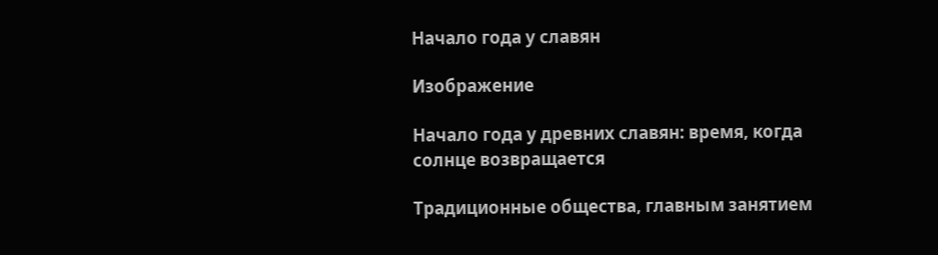Начало года у славян

Изображение

Начало года у древних славян: время, когда солнце возвращается

Традиционные общества, главным занятием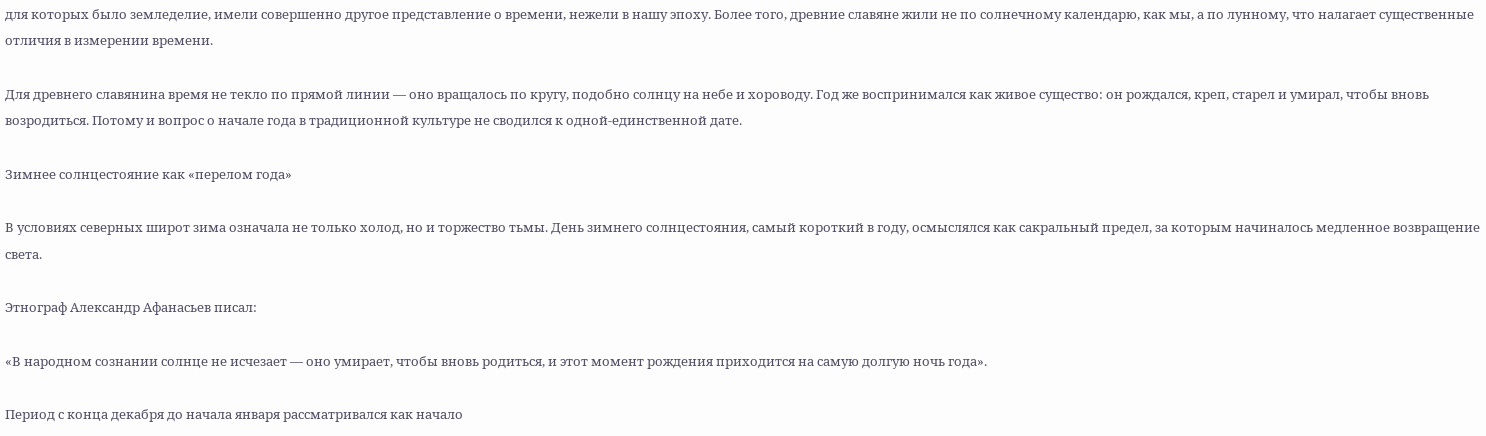для которых было земледелие, имели совершенно другое представление о времени, нежели в нашу эпоху. Более того, древние славяне жили не по солнечному календарю, как мы, а по лунному, что налагает существенные отличия в измерении времени.

Для древнего славянина время не текло по прямой линии — оно вращалось по кругу, подобно солнцу на небе и хороводу. Год же воспринимался как живое существо: он рождался, креп, старел и умирал, чтобы вновь возродиться. Потому и вопрос о начале года в традиционной культуре не сводился к одной-единственной дате.

Зимнее солнцестояние как «перелом года»

В условиях северных широт зима означала не только холод, но и торжество тьмы. День зимнего солнцестояния, самый короткий в году, осмыслялся как сакральный предел, за которым начиналось медленное возвращение света.

Этнограф Александр Афанасьев писал:

«В народном сознании солнце не исчезает — оно умирает, чтобы вновь родиться, и этот момент рождения приходится на самую долгую ночь года».

Период с конца декабря до начала января рассматривался как начало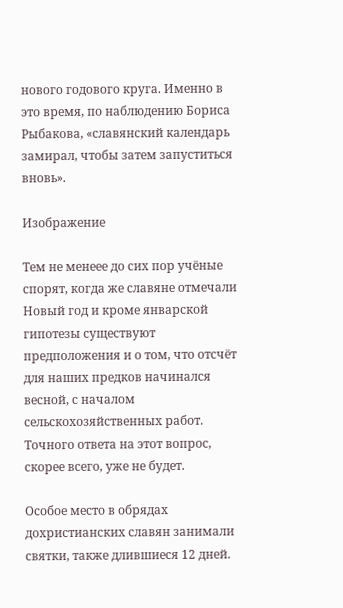нового годового круга. Именно в это время, по наблюдению Бориса Рыбакова, «славянский календарь замирал, чтобы затем запуститься вновь».

Изображение

Тем не менеее до сих пор учёные спорят, когда же славяне отмечали Новый год и кроме январской гипотезы существуют предположения и о том, что отсчёт для наших предков начинался весной, с началом сельскохозяйственных работ. Точного ответа на этот вопрос, скорее всего, уже не будет.

Особое место в обрядах дохристианских славян занимали святки, также длившиеся 12 дней.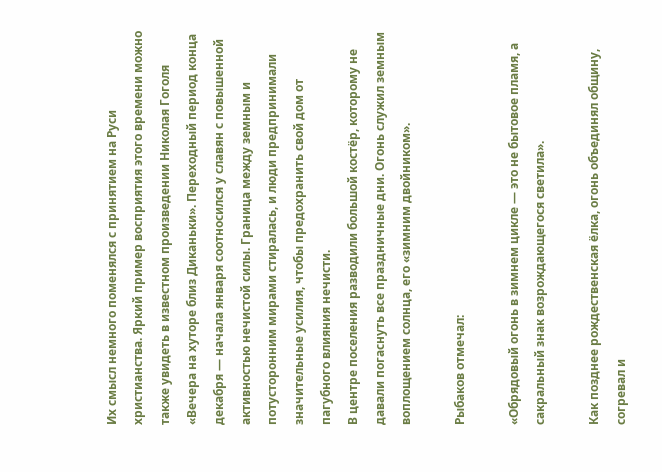Их смысл немного поменялся с принятием на Руси христианства. Яркий пример восприятия этого времени можно также увидеть в известном произведении Николая Гоголя «Вечера на хуторе близ Диканьки». Переходный период конца декабря — начала января соотносился у славян с повышенной активностью нечистой силы. Граница между земным и потусторонним мирами стиралась, и люди предпринимали значительные усилия, чтобы предохранить свой дом от пагубного влияния нечисти.
В центре поселения разводили большой костёр, которому не давали погаснуть все праздничные дни. Огонь служил земным воплощением солнца, его «зимним двойником».

Рыбаков отмечал:

«Обрядовый огонь в зимнем цикле — это не бытовое пламя, а сакральный знак возрождающегося светила».

Как позднее рождественская ёлка, огонь объединял общину, согревал и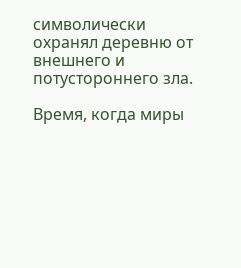символически охранял деревню от внешнего и потустороннего зла.

Время, когда миры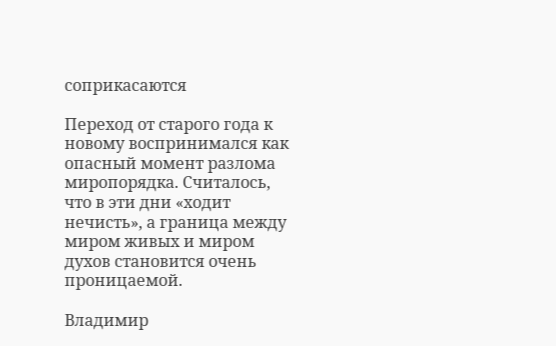соприкасаются

Переход от старого года к новому воспринимался как опасный момент разлома миропорядка. Считалось, что в эти дни «ходит нечисть», а граница между миром живых и миром духов становится очень проницаемой.

Владимир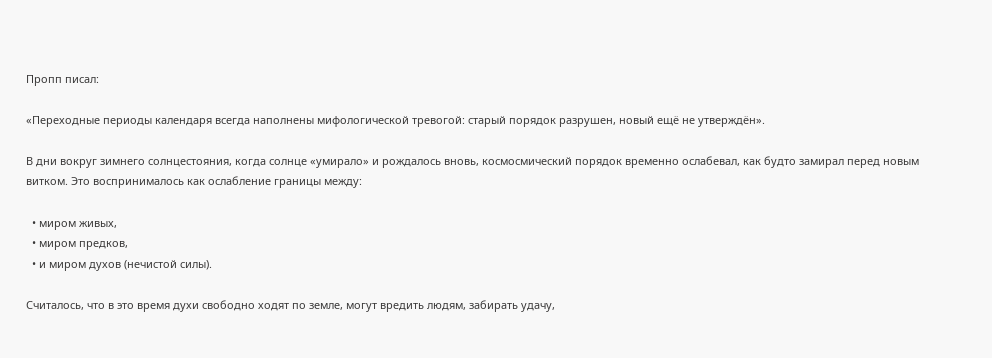Пропп писал:

«Переходные периоды календаря всегда наполнены мифологической тревогой: старый порядок разрушен, новый ещё не утверждён».

В дни вокруг зимнего солнцестояния, когда солнце «умирало» и рождалось вновь, космосмический порядок временно ослабевал, как будто замирал перед новым витком. Это воспринималось как ослабление границы между:

  • миром живых,
  • миром предков,
  • и миром духов (нечистой силы).

Считалось, что в это время духи свободно ходят по земле, могут вредить людям, забирать удачу,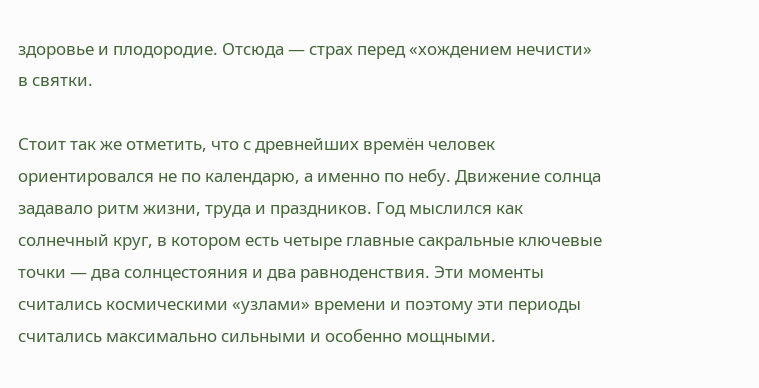здоровье и плодородие. Отсюда — страх перед «хождением нечисти» в святки.

Стоит так же отметить, что с древнейших времён человек ориентировался не по календарю, а именно по небу. Движение солнца задавало ритм жизни, труда и праздников. Год мыслился как солнечный круг, в котором есть четыре главные сакральные ключевые точки — два солнцестояния и два равноденствия. Эти моменты считались космическими «узлами» времени и поэтому эти периоды считались максимально сильными и особенно мощными.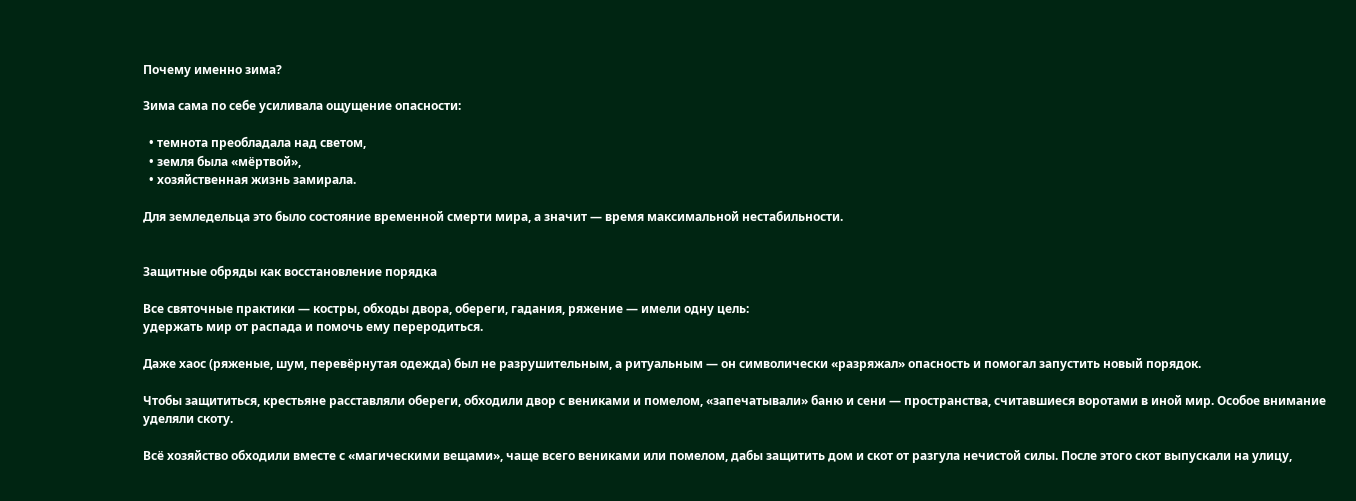Почему именно зима?

Зима сама по себе усиливала ощущение опасности:

  • темнота преобладала над светом,
  • земля была «мёртвой»,
  • хозяйственная жизнь замирала.

Для земледельца это было состояние временной смерти мира, а значит — время максимальной нестабильности.


Защитные обряды как восстановление порядка

Все святочные практики — костры, обходы двора, обереги, гадания, ряжение — имели одну цель:
удержать мир от распада и помочь ему переродиться.

Даже хаос (ряженые, шум, перевёрнутая одежда) был не разрушительным, а ритуальным — он символически «разряжал» опасность и помогал запустить новый порядок.

Чтобы защититься, крестьяне расставляли обереги, обходили двор с вениками и помелом, «запечатывали» баню и сени — пространства, считавшиеся воротами в иной мир. Особое внимание уделяли скоту.

Всё хозяйство обходили вместе с «магическими вещами», чаще всего вениками или помелом, дабы защитить дом и скот от разгула нечистой силы. После этого скот выпускали на улицу,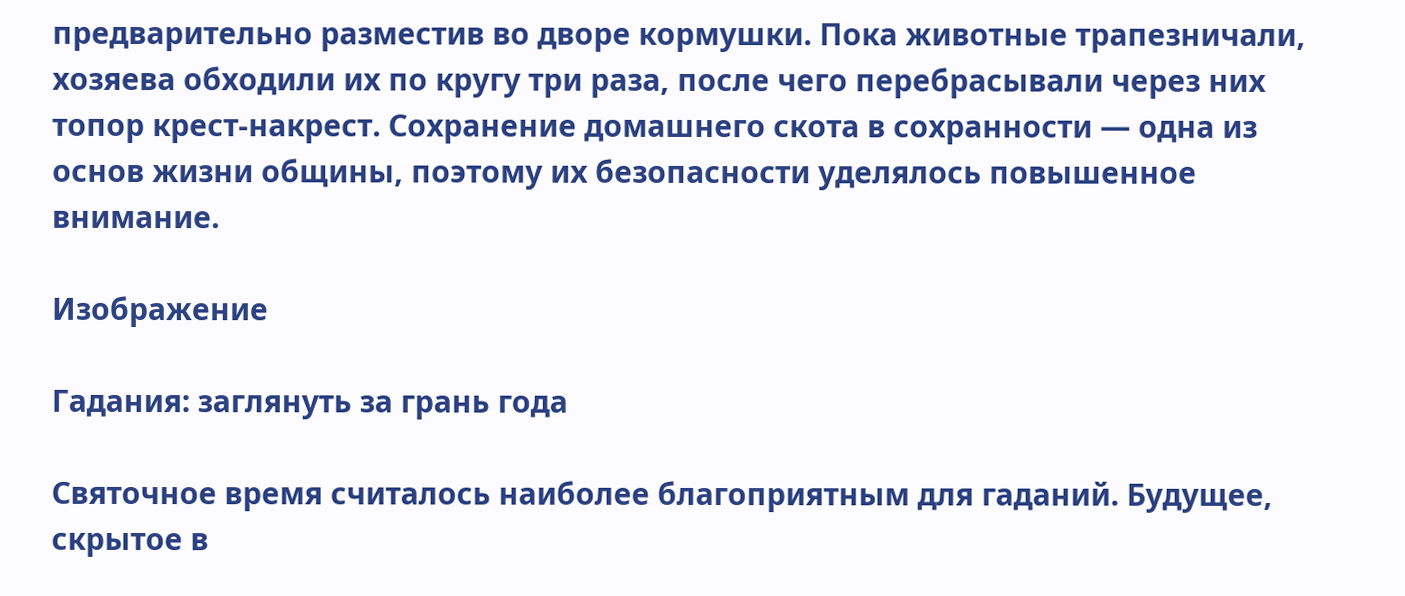предварительно разместив во дворе кормушки. Пока животные трапезничали, хозяева обходили их по кругу три раза, после чего перебрасывали через них топор крест-накрест. Сохранение домашнего скота в сохранности — одна из основ жизни общины, поэтому их безопасности уделялось повышенное внимание.

Изображение

Гадания: заглянуть за грань года

Святочное время считалось наиболее благоприятным для гаданий. Будущее, скрытое в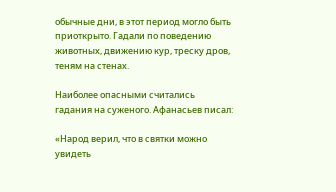обычные дни, в этот период могло быть приоткрыто. Гадали по поведению животных, движению кур, треску дров, теням на стенах.

Наиболее опасными считались гадания на суженого. Афанасьев писал:

«Народ верил, что в святки можно увидеть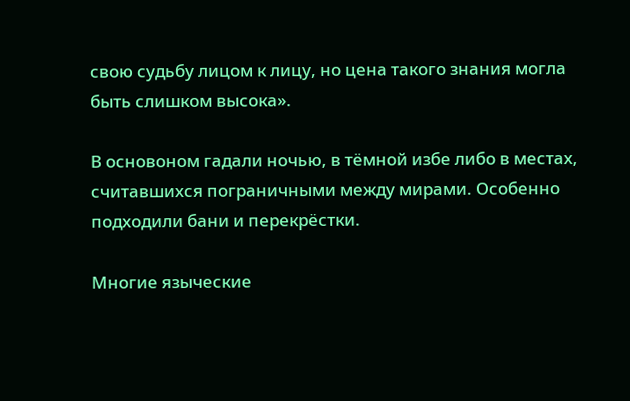свою судьбу лицом к лицу, но цена такого знания могла быть слишком высока».

В основоном гадали ночью, в тёмной избе либо в местах, считавшихся пограничными между мирами. Особенно подходили бани и перекрёстки.

Многие языческие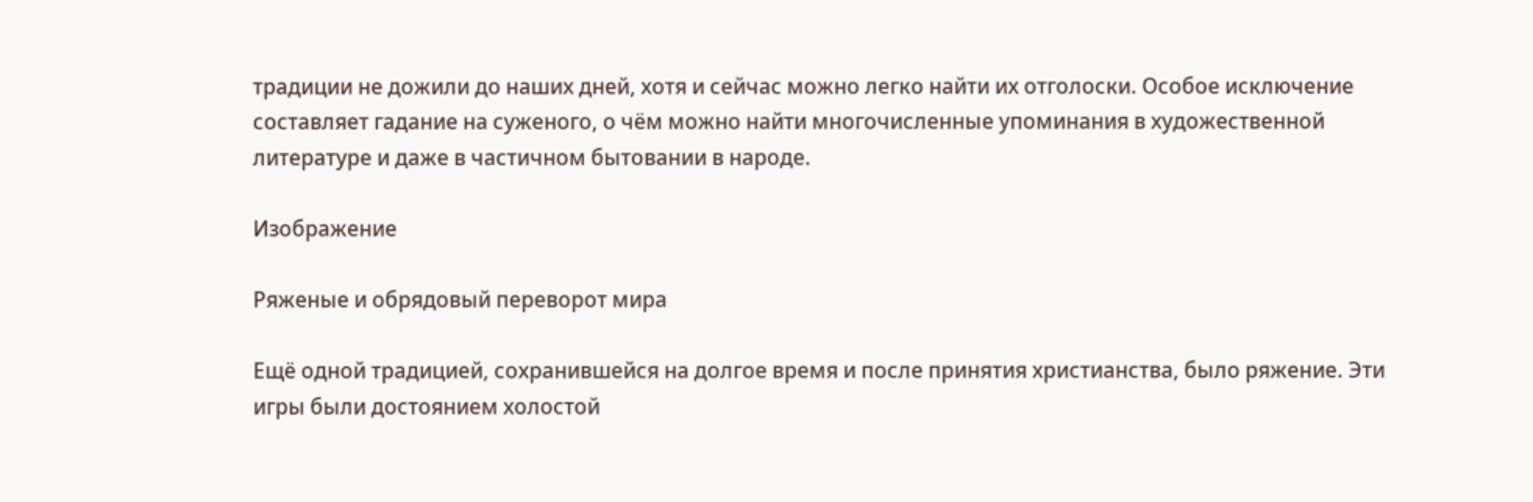традиции не дожили до наших дней, хотя и сейчас можно легко найти их отголоски. Особое исключение составляет гадание на суженого, о чём можно найти многочисленные упоминания в художественной литературе и даже в частичном бытовании в народе.

Изображение

Ряженые и обрядовый переворот мира

Ещё одной традицией, сохранившейся на долгое время и после принятия христианства, было ряжение. Эти игры были достоянием холостой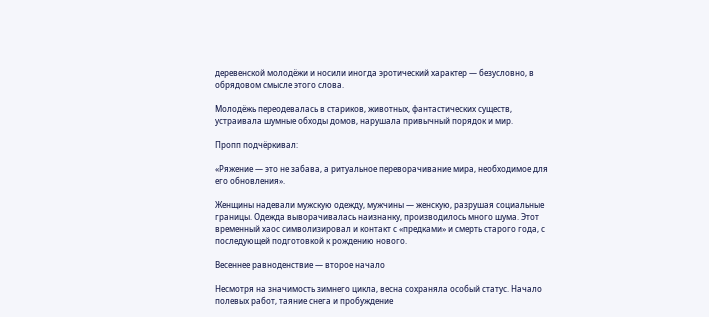деревенской молодёжи и носили иногда эротический характер — безусловно, в обрядовом смысле этого слова.

Молодёжь переодевалась в стариков, животных, фантастических существ, устраивала шумные обходы домов, нарушала привычный порядок и мир.

Пропп подчёркивал:

«Ряжение — это не забава, а ритуальное переворачивание мира, необходимое для его обновления».

Женщины надевали мужскую одежду, мужчины — женскую, разрушая социальные границы. Одежда выворачивалась наизнанку, производилось много шума. Этот временный хаос символизировал и контакт с «предками» и смерть старого года, с последующей подготовкой к рождению нового.

Весеннее равноденствие — второе начало

Несмотря на значимость зимнего цикла, весна сохраняла особый статус. Начало полевых работ, таяние снега и пробуждение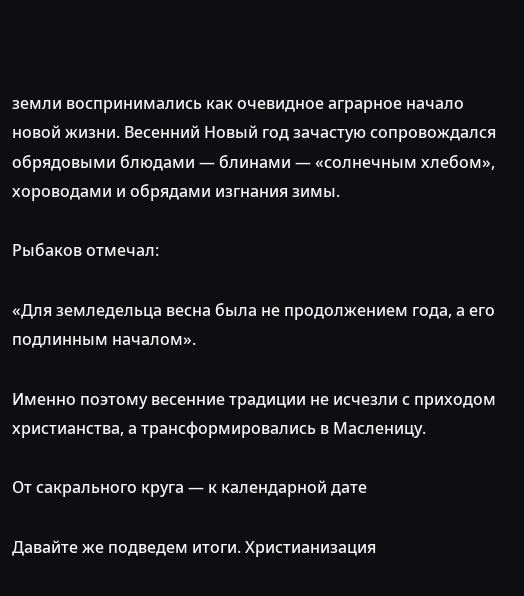земли воспринимались как очевидное аграрное начало новой жизни. Весенний Новый год зачастую сопровождался обрядовыми блюдами — блинами — «солнечным хлебом», хороводами и обрядами изгнания зимы.

Рыбаков отмечал:

«Для земледельца весна была не продолжением года, а его подлинным началом».

Именно поэтому весенние традиции не исчезли с приходом христианства, а трансформировались в Масленицу.

От сакрального круга — к календарной дате

Давайте же подведем итоги. Христианизация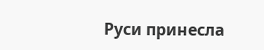Руси принесла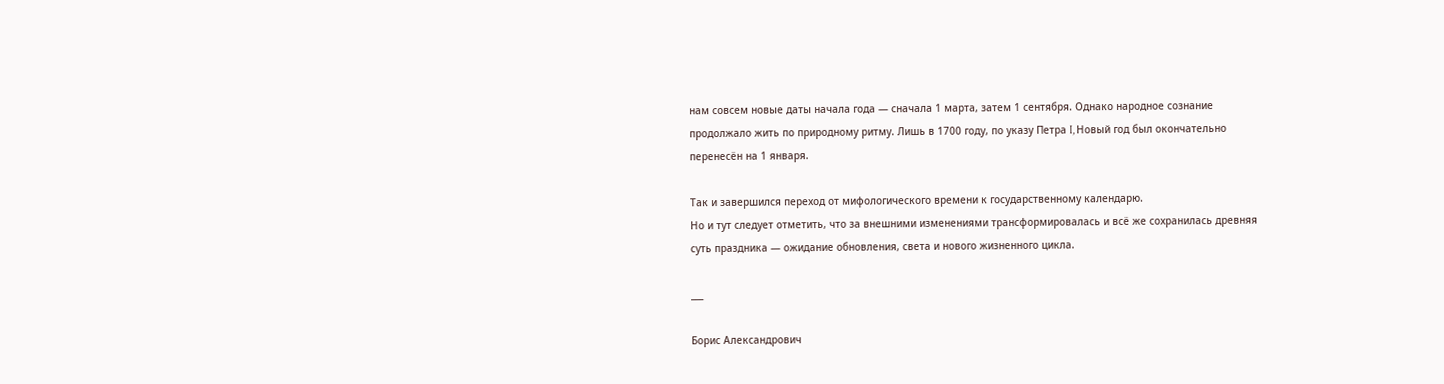нам совсем новые даты начала года — сначала 1 марта, затем 1 сентября. Однако народное сознание продолжало жить по природному ритму. Лишь в 1700 году, по указу Петра I, Новый год был окончательно перенесён на 1 января.

Так и завершился переход от мифологического времени к государственному календарю.
Но и тут следует отметить, что за внешними изменениями трансформировалась и всё же сохранилась древняя суть праздника — ожидание обновления, света и нового жизненного цикла.

___

Борис Александрович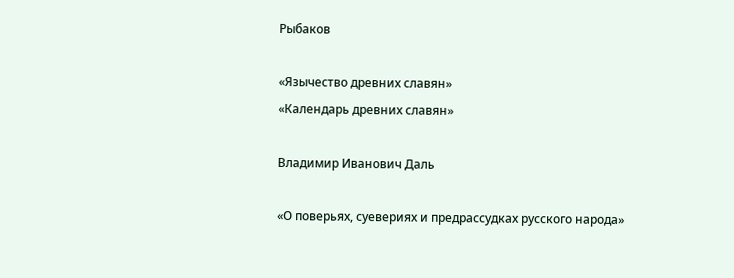Рыбаков

«Язычество древних славян»
«Календарь древних славян»

Владимир Иванович Даль

«О поверьях, суевериях и предрассудках русского народа»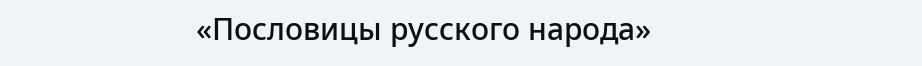«Пословицы русского народа»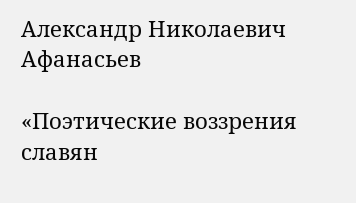Александр Николаевич Афанасьев

«Поэтические воззрения славян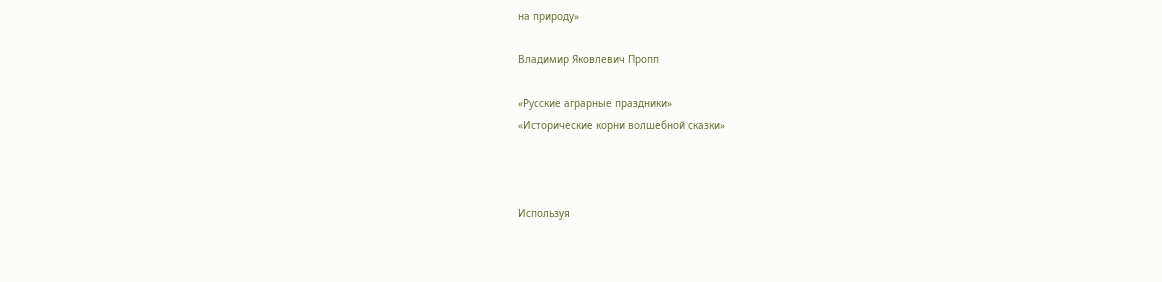на природу»

Владимир Яковлевич Пропп

«Русские аграрные праздники»
«Исторические корни волшебной сказки»



Используя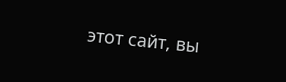этот сайт, вы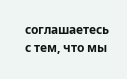соглашаетесь с тем, что мы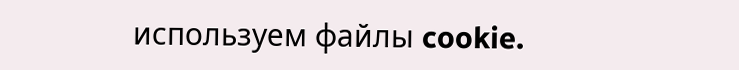используем файлы cookie.